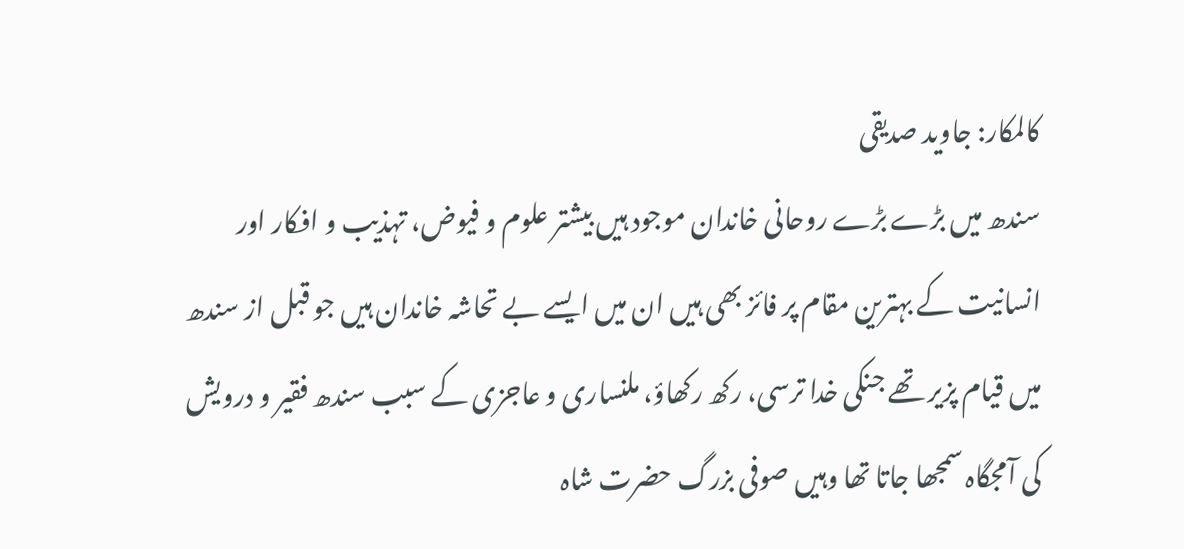کالمکار: جاوید صدیقی
سندھ میں بڑے بڑے روحانی خاندان موجود ہیں بیشتر علوم و فیوض، تہذیب و افکار اور انسانیت کے بہترین مقام پر فائز بھی ہیں ان میں ایسے بے تحاشہ خاندان ہیں جو قبل از سندھ میں قیام پزیر تھے جنکی خدا ترسی، رکھ رکھاؤ، ملنساری و عاجزی کے سبب سندھ فقیر و درویش کی آمجگاہ سمجھا جاتا تھا وہیں صوفی بزرگ حضرت شاہ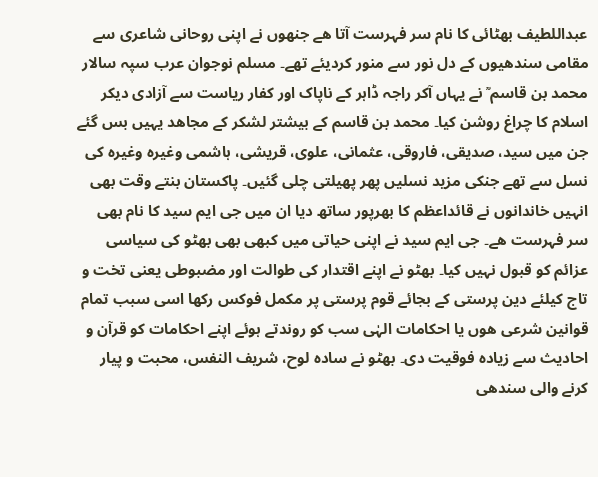عبداللطیف بھٹائی کا نام سر فہرست آتا ھے جنھوں نے اپنی روحانی شاعری سے مقامی سندھیوں کے دل نور سے منور کردیئے تھے۔ مسلم نوجوان عرب سپہ سالار محمد بن قاسم ؒ نے یہاں آکر راجہ ڈاہر کے ناپاک اور کفار ریاست سے آزادی دیکر اسلام کا چراغ روشن کیا۔ محمد بن قاسم کے بیشتر لشکر کے مجاھد یہیں بس گئے جن میں سید، صدیقی، فاروقی، عثمانی، علوی، قریشی، ہاشمی وغیرہ وغیرہ کی نسل سے تھے جنکی مزید نسلیں پھر پھیلتی چلی گئیں۔ پاکستان بنتے وقت بھی انہیں خاندانوں نے قائداعظم کا بھرپور ساتھ دیا ان میں جی ایم سید کا نام بھی سر فہرست ھے۔ جی ایم سید نے اپنی حیاتی میں کبھی بھی بھٹو کی سیاسی عزائم کو قبول نہیں کیا۔ بھٹو نے اپنے اقتدار کی طوالت اور مضبوطی یعنی تخت و تاج کیلئے دین پرستی کے بجائے قوم پرستی پر مکمل فوکس رکھا اسی سبب تمام قوانین شرعی ھوں یا احکامات الہٰی سب کو روندتے ہوئے اپنے احکامات کو قرآن و احادیث سے زیادہ فوقیت دی۔ بھٹو نے سادہ لوح، شریف النفس، محبت و پیار کرنے والی سندھی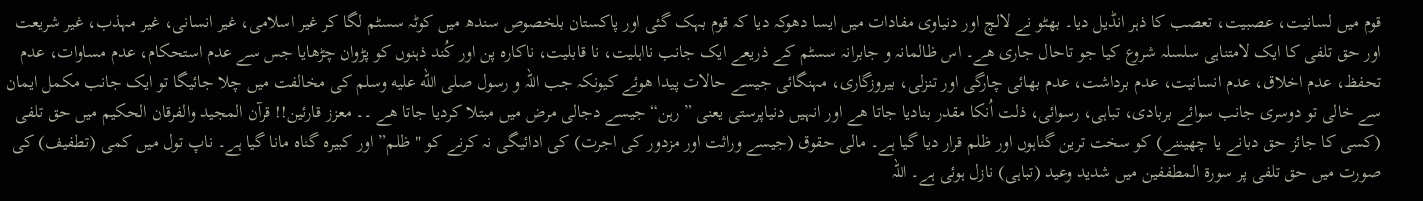قوم میں لسانیت، عصبیت، تعصب کا ذہر انڈیل دیا۔ بھٹو نے لالچ اور دنیاوی مفادات میں ایسا دھوکہ دیا کہ قوم بہک گئی اور پاکستان بلخصوص سندھ میں کوٹہ سسٹم لگا کر غیر اسلامی، غیر انسانی، غیر مہذب، غیر شریعت اور حق تلفی کا ایک لامتناہی سلسلہ شروع کیا جو تاحال جاری ھے۔ اس ظالمانہ و جابرانہ سسٹم کے ذریعے ایک جانب نااہلیت، نا قابلیت، ناکارہ پن اور کُند ذہنوں کو پڑوان چڑھایا جس سے عدم استحکام، عدم مساوات، عدم تحفظ، عدم اخلاق، عدم انسانیت، عدم برداشت، عدم بھائی چارگی اور تنزلی، بیروزگاری، مہنگائی جیسے حالات پیدا ھوئے کیونکہ جب اللہ و رسول صلى الله عليه وسلم کی مخالفت میں چلا جائیگا تو ایک جانب مکمل ایمان سے خالی تو دوسری جانب سوائے بربادی، تباہی، رسوائی، ذلت اُنکا مقدر بنادیا جاتا ھے اور انہیں دنیاپرستی یعنی ”رہن“ جیسے دجالی مرض میں مبتلا کردیا جاتا ھے ۔۔ معزز قارئین!! قرآن المجید والفرقان الحکیم میں حق تلفی (کسی کا جائز حق دبانے یا چھیننے) کو سخت ترین گناہوں اور ظلم قرار دیا گیا ہے۔ مالی حقوق (جیسے وراثت اور مزدور کی اجرت) کی ادائیگی نہ کرنے کو "ظلم” اور کبیرہ گناہ مانا گیا ہے۔ ناپ تول میں کمی (تطفیف) کی صورت میں حق تلفی پر سورة المطففین میں شدید وعید (تباہی) نازل ہوئی ہے۔ اللہ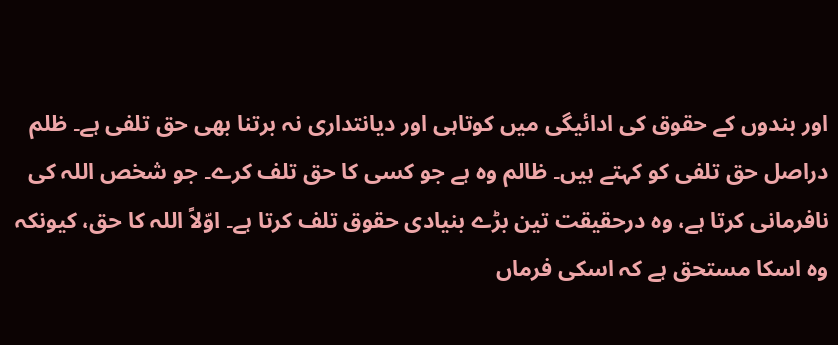اور بندوں کے حقوق کی ادائیگی میں کوتاہی اور دیانتداری نہ برتنا بھی حق تلفی ہے۔ ظلم دراصل حق تلفی کو کہتے ہیں۔ ظالم وہ ہے جو کسی کا حق تلف کرے۔ جو شخص اللہ کی نافرمانی کرتا ہے، وہ درحقیقت تین بڑے بنیادی حقوق تلف کرتا ہے۔ اوّلاً اللہ کا حق، کیونکہ وہ اسکا مستحق ہے کہ اسکی فرماں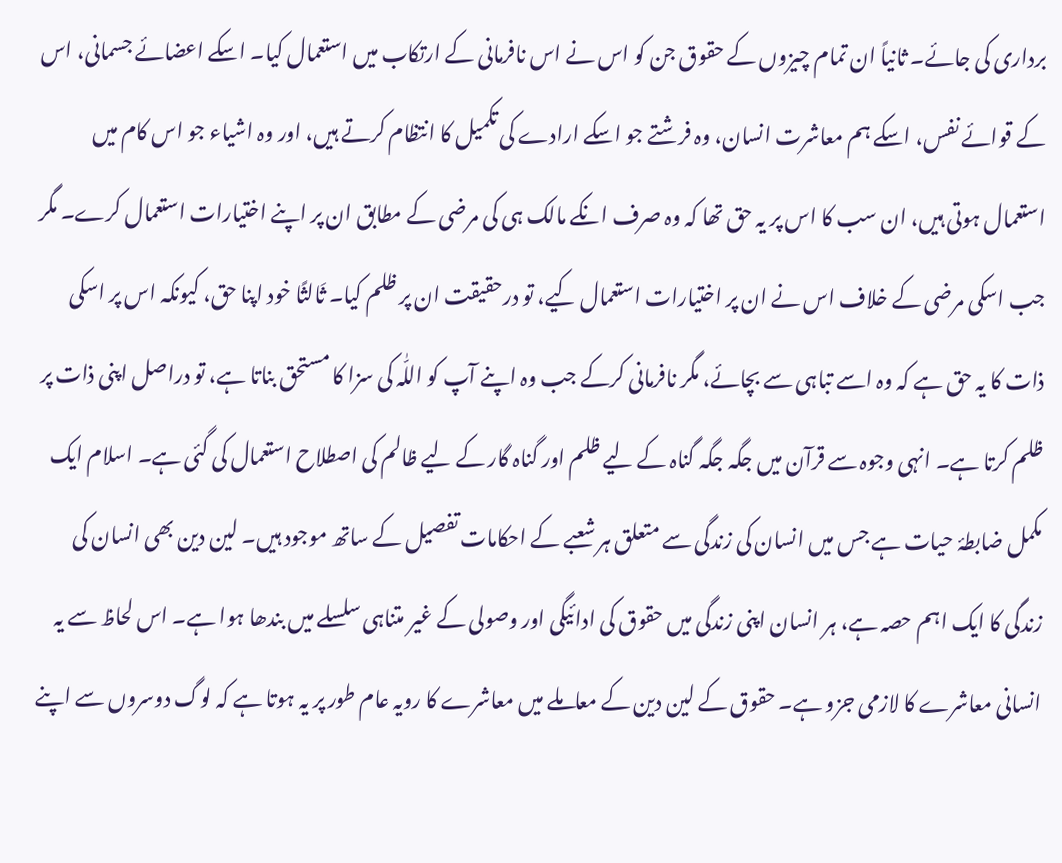برداری کی جائے۔ ثانیاً ان تمام چیزوں کے حقوق جن کو اس نے اس نافرمانی کے ارتکاب میں استعمال کیا۔ اسکے اعضائے جسمانی، اس کے قوائے نفس، اسکے ہم معاشرت انسان، وہ فرشتے جو اسکے ارادے کی تکمیل کا انتظام کرتے ہیں، اور وہ اشیاء جو اس کام میں استعمال ہوتی ہیں، ان سب کا اس پر یہ حق تھا کہ وہ صرف انکے مالک ہی کی مرضی کے مطابق ان پر اپنے اختیارات استعمال کرے۔ مگر جب اسکی مرضی کے خلاف اس نے ان پر اختیارات استعمال کیے، تو درحقیقت ان پر ظلم کیا۔ ثَالثًا خود اپنا حق، کیونکہ اس پر اسکی ذات کا یہ حق ہے کہ وہ اسے تباہی سے بچائے، مگر نافرمانی کرکے جب وہ اپنے آپ کو اللّٰہ کی سزا کا مستحق بناتا ہے، تو دراصل اپنی ذات پر ظلم کرتا ہے۔ انہی وجوہ سے قرآن میں جگہ جگہ گناہ کے لیے ظلم اور گناہ گار کے لیے ظالم کی اصطلاح استعمال کی گئی ہے۔ اسلام ایک مکمل ضابطۂ حیات ہے جس میں انسان کی زندگی سے متعلق ہر شعبے کے احکامات تفصیل کے ساتھ موجود ہیں۔ لین دین بھی انسان کی زندگی کا ایک اہم حصہ ہے، ہر انسان اپنی زندگی میں حقوق کی ادائیگی اور وصولی کے غیر متناہی سلسلے میں بندھا ہوا ہے۔ اس لحاظ سے یہ انسانی معاشرے کا لازمی جزو ہے۔ حقوق کے لین دین کے معاملے میں معاشرے کا رویہ عام طور پر یہ ہوتا ہے کہ لوگ دوسروں سے اپنے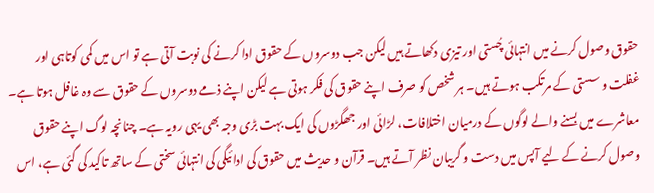حقوق وصول کرنے میں انتہائی چُستی اور تیزی دکھاتے ہیں لیکن جب دوسروں کے حقوق ادا کرنے کی نوبت آتی ہے تو اس میں کمی کوتاہی اور غفلت و سستی کے مرتکب ہوتے ہیں۔ ہر شخص کو صرف اپنے حقوق کی فکر ہوتی ہے لیکن اپنے ذمے دوسروں کے حقوق سے وہ غافل ہوتا ہے۔ معاشرے میں بسنے والے لوگوں کے درمیان اختلافات، لڑائی اور جھگڑوں کی ایک بہت بڑی وجہ بھی یہی رویہ ہے۔ چنانچہ لوگ اپنے حقوق وصول کرنے کے لیے آپس میں دست و گریبان نظر آتے ہیں۔ قرآن و حدیث میں حقوق کی ادائیگی کی انتہائی سختی کے ساتھ تاکید کی گئی ہے، اس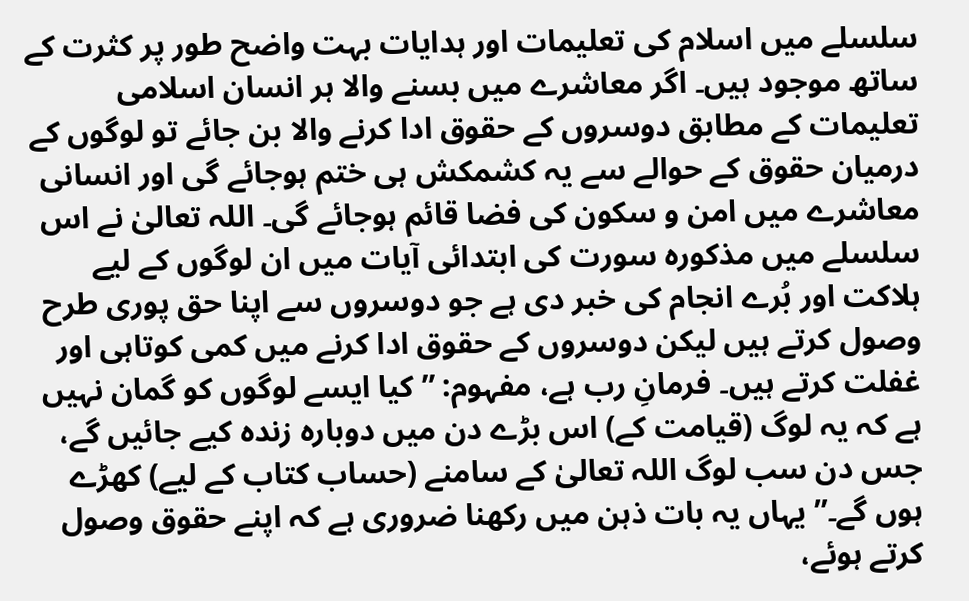سلسلے میں اسلام کی تعلیمات اور ہدایات بہت واضح طور پر کثرت کے ساتھ موجود ہیں۔ اگر معاشرے میں بسنے والا ہر انسان اسلامی تعلیمات کے مطابق دوسروں کے حقوق ادا کرنے والا بن جائے تو لوگوں کے درمیان حقوق کے حوالے سے یہ کشمکش ہی ختم ہوجائے گی اور انسانی معاشرے میں امن و سکون کی فضا قائم ہوجائے گی۔ اللہ تعالیٰ نے اس سلسلے میں مذکورہ سورت کی ابتدائی آیات میں ان لوگوں کے لیے ہلاکت اور بُرے انجام کی خبر دی ہے جو دوسروں سے اپنا حق پوری طرح وصول کرتے ہیں لیکن دوسروں کے حقوق ادا کرنے میں کمی کوتاہی اور غفلت کرتے ہیں۔ فرمانِ رب ہے، مفہوم: ” کیا ایسے لوگوں کو گمان نہیں ہے کہ یہ لوگ (قیامت کے) اس بڑے دن میں دوبارہ زندہ کیے جائیں گے، جس دن سب لوگ اللہ تعالیٰ کے سامنے (حساب کتاب کے لیے) کھڑے ہوں گے۔” یہاں یہ بات ذہن میں رکھنا ضروری ہے کہ اپنے حقوق وصول کرتے ہوئے،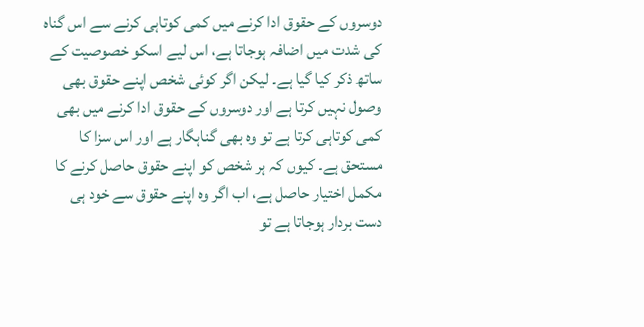دوسروں کے حقوق ادا کرنے میں کمی کوتاہی کرنے سے اس گناہ کی شدت میں اضافہ ہوجاتا ہے، اس لیے اسکو خصوصیت کے ساتھ ذکر کیا گیا ہے۔ لیکن اگر کوئی شخص اپنے حقوق بھی وصول نہیں کرتا ہے اور دوسروں کے حقوق ادا کرنے میں بھی کمی کوتاہی کرتا ہے تو وہ بھی گناہگار ہے اور اس سزا کا مستحق ہے۔ کیوں کہ ہر شخص کو اپنے حقوق حاصل کرنے کا مکمل اختیار حاصل ہے، اب اگر وہ اپنے حقوق سے خود ہی دست بردار ہوجاتا ہے تو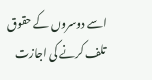اسے دوسروں کے حقوق تلف کرنے کی اجازت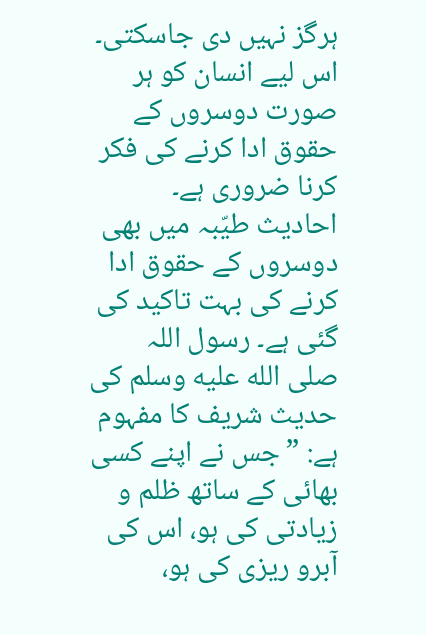ہرگز نہیں دی جاسکتی۔ اس لیے انسان کو ہر صورت دوسروں کے حقوق ادا کرنے کی فکر کرنا ضروری ہے۔ احادیث طیّبہ میں بھی دوسروں کے حقوق ادا کرنے کی بہت تاکید کی گئی ہے۔ رسول اللہ صلى الله عليه وسلم کی حدیث شریف کا مفہوم ہے: ”جس نے اپنے کسی بھائی کے ساتھ ظلم و زیادتی کی ہو، اس کی آبرو ریزی کی ہو،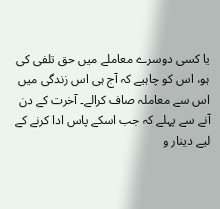یا کسی دوسرے معاملے میں حق تلفی کی ہو، اس کو چاہیے کہ آج ہی اس زندگی میں اس سے معاملہ صاف کرالے۔ آخرت کے دن آنے سے پہلے کہ جب اسکے پاس ادا کرنے کے لیے دینار و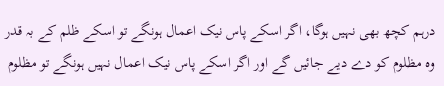درہم کچھ بھی نہیں ہوگا، اگر اسکے پاس نیک اعمال ہونگے تو اسکے ظلم کے بہ قدر وہ مظلوم کو دے دیے جائیں گے اور اگر اسکے پاس نیک اعمال نہیں ہونگے تو مظلوم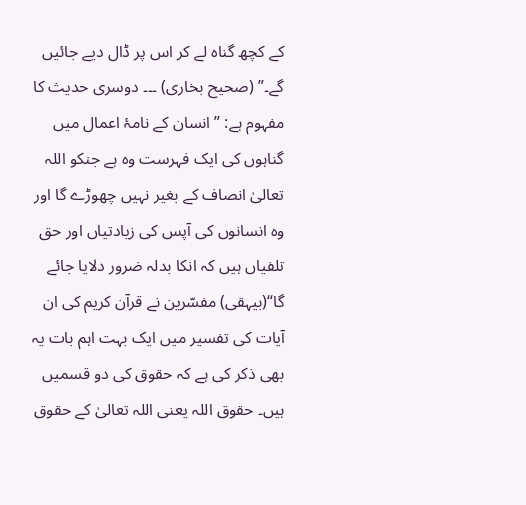کے کچھ گناہ لے کر اس پر ڈال دیے جائیں گے۔” (صحیح بخاری) ۔۔۔ دوسری حدیث کا مفہوم ہے: ”انسان کے نامۂ اعمال میں گناہوں کی ایک فہرست وہ ہے جنکو اللہ تعالیٰ انصاف کے بغیر نہیں چھوڑے گا اور وہ انسانوں کی آپس کی زیادتیاں اور حق تلفیاں ہیں کہ انکا بدلہ ضرور دلایا جائے گا“(بیہقی) مفسّرین نے قرآن کریم کی ان آیات کی تفسیر میں ایک بہت اہم بات یہ بھی ذکر کی ہے کہ حقوق کی دو قسمیں ہیں۔ حقوق اللہ یعنی اللہ تعالیٰ کے حقوق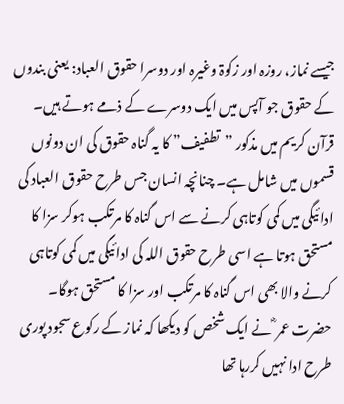جیسے نماز، روزہ اور زکوۃ وغیرہ اور دوسرا حقوق العباد: یعنی بندوں کے حقوق جو آپس میں ایک دوسرے کے ذمے ہوتے ہیں۔ قرآن کریم میں مذکور ”تطفیف” کا یہ گناہ حقوق کی ان دونوں قسموں میں شامل ہے۔ چنانچہ انسان جس طرح حقوق العباد کی ادائیگی میں کمی کوتاہی کرنے سے اس گناہ کا مرتکب ہوکر سزا کا مستحق ہوتا ہے اسی طرح حقوق اللہ کی ادائیگی میں کمی کوتاہی کرنے والا بھی اس گناہ کا مرتکب اور سزا کا مستحق ہوگا۔ حضرت عمر ؓ نے ایک شخص کو دیکھا کہ نماز کے رکوع سجود پوری طرح ادا نہیں کررہا تھا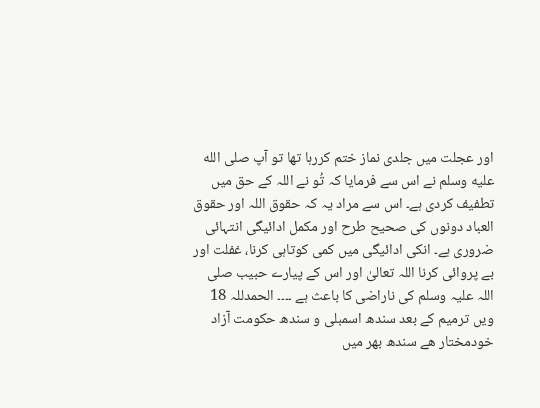اور عجلت میں جلدی نماز ختم کررہا تھا تو آپ صلى الله عليه وسلم نے اس سے فرمایا کہ تُو نے اللہ کے حق میں تطفیف کردی ہے۔ اس سے مراد یہ کہ حقوق اللہ اور حقوق العباد دونوں کی صحیح طرح اور مکمل ادائیگی انتہائی ضروری ہے۔ انکی ادائیگی میں کمی کوتاہی کرنا، غفلت اور بے پروائی کرنا اللہ تعالیٰ اور اس کے پیارے حبیب صلی اللہ علیہ وسلم کی ناراضی کا باعث ہے ۔۔۔۔ الحمدللہ 18 ویں ترمیم کے بعد سندھ اسمبلی و سندھ حکومت آزاد خودمختار ھے سندھ بھر میں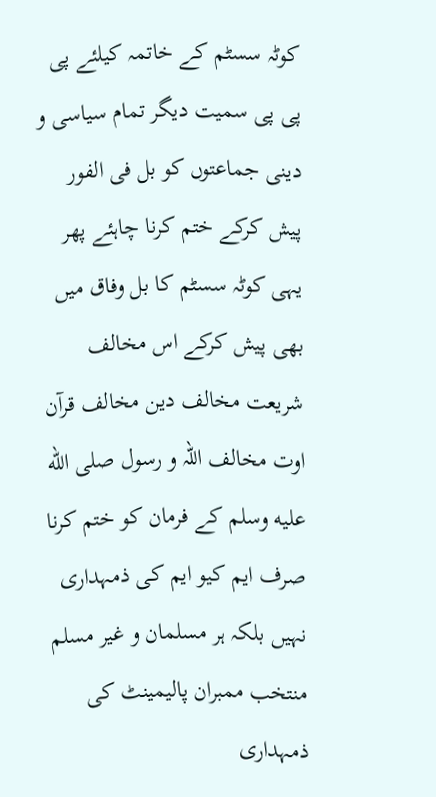کوٹہ سسٹم کے خاتمہ کیلئے پی پی پی سمیت دیگر تمام سیاسی و دینی جماعتوں کو بل فی الفور پیش کرکے ختم کرنا چاہئے پھر یہی کوٹہ سسٹم کا بل وفاق میں بھی پیش کرکے اس مخالف شریعت مخالف دین مخالف قرآن اوت مخالف اللہ و رسول صلى الله عليه وسلم کے فرمان کو ختم کرنا صرف ایم کیو ایم کی ذمہداری نہیں بلکہ ہر مسلمان و غیر مسلم منتخب ممبران پالیمینٹ کی ذمہداری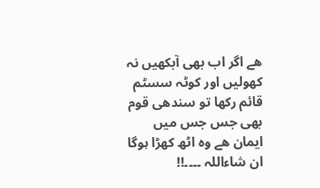ھے اگر اب بھی آبکھیں نہ کھولیں اور کوٹہ سسٹم قائم رکھا تو سندھی قوم بھی جس جس میں ایمان ھے وہ اٹھ کھڑا ہوگا ان شاءاللہ ۔۔۔۔!!